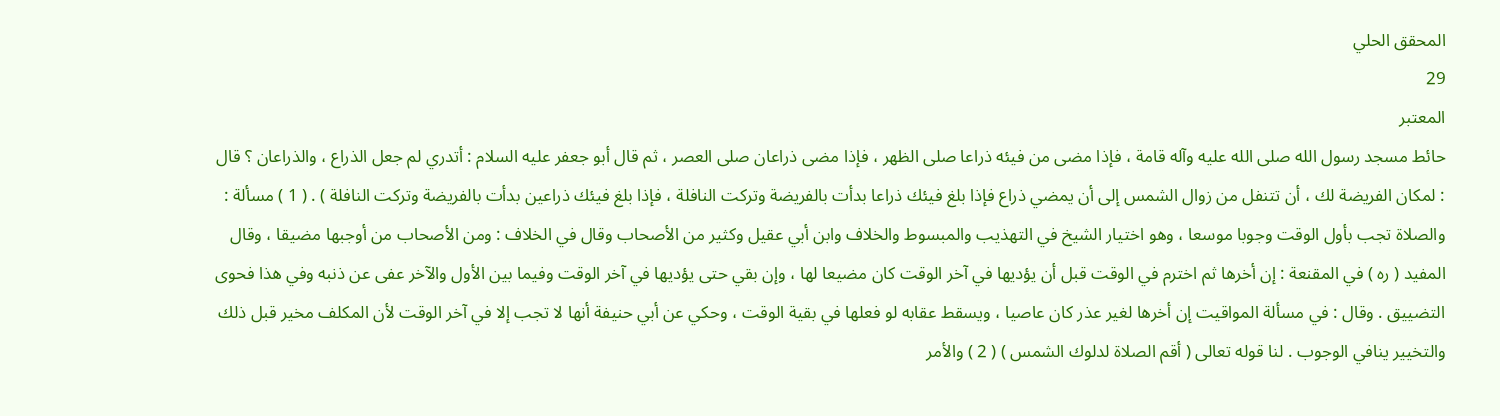المحقق الحلي
29
المعتبر
حائط مسجد رسول الله صلى الله عليه وآله قامة ، فإذا مضى من فيئه ذراعا صلى الظهر ، فإذا مضى ذراعان صلى العصر ، ثم قال أبو جعفر عليه السلام : أتدري لم جعل الذراع ، والذراعان ؟ قال : لمكان الفريضة لك ، أن تتنفل من زوال الشمس إلى أن يمضي ذراع فإذا بلغ فيئك ذراعا بدأت بالفريضة وتركت النافلة ، فإذا بلغ فيئك ذراعين بدأت بالفريضة وتركت النافلة ) . ( 1 ) مسألة : والصلاة تجب بأول الوقت وجوبا موسعا ، وهو اختيار الشيخ في التهذيب والمبسوط والخلاف وابن أبي عقيل وكثير من الأصحاب وقال في الخلاف : ومن الأصحاب من أوجبها مضيقا ، وقال المفيد ( ره ) في المقنعة : إن أخرها ثم اخترم في الوقت قبل أن يؤديها في آخر الوقت كان مضيعا لها ، وإن بقي حتى يؤديها في آخر الوقت وفيما بين الأول والآخر عفى عن ذنبه وفي هذا فحوى التضييق . وقال : في مسألة المواقيت إن أخرها لغير عذر كان عاصيا ، ويسقط عقابه لو فعلها في بقية الوقت ، وحكي عن أبي حنيفة أنها لا تجب إلا في آخر الوقت لأن المكلف مخير قبل ذلك والتخيير ينافي الوجوب . لنا قوله تعالى ( أقم الصلاة لدلوك الشمس ) ( 2 ) والأمر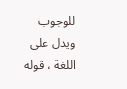للوجوب ويدل على اللغة ، قوله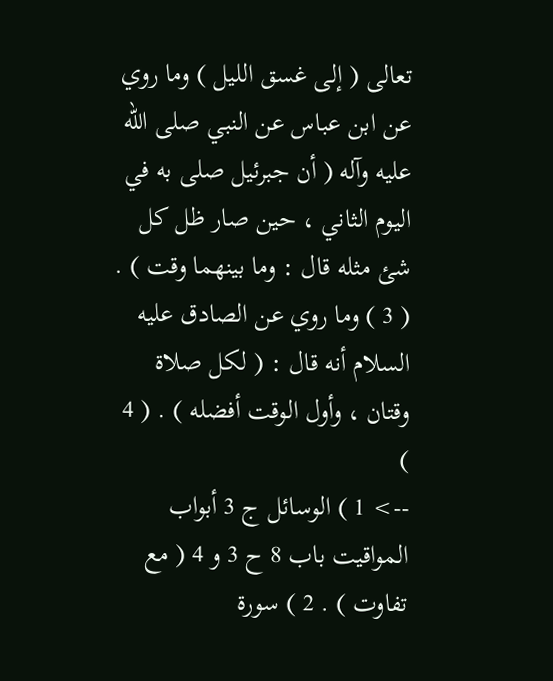تعالى ( إلى غسق الليل ) وما روي عن ابن عباس عن النبي صلى الله عليه وآله ( أن جبرئيل صلى به في اليوم الثاني ، حين صار ظل كل شئ مثله قال : وما بينهما وقت ) . ( 3 ) وما روي عن الصادق عليه السلام أنه قال : ( لكل صلاة وقتان ، وأول الوقت أفضله ) . ( 4 )
--> 1 ) الوسائل ج 3 أبواب المواقيت باب 8 ح 3 و 4 ( مع تفاوت ) . 2 ) سورة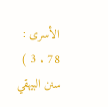الأسرى : 78 . 3 ) سنن البيهقي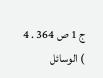ج 1 ص 364 . 4 ) الوسائل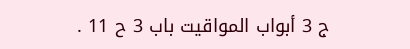ج 3 أبواب المواقيت باب 3 ح 11 .